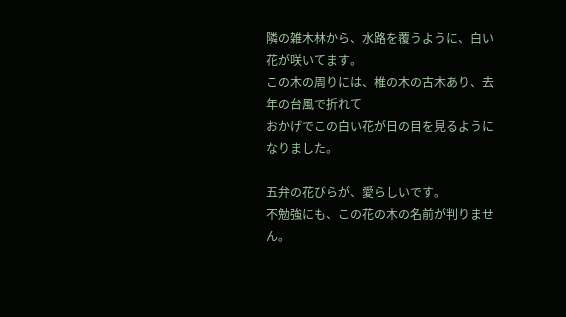隣の雑木林から、水路を覆うように、白い花が咲いてます。
この木の周りには、椎の木の古木あり、去年の台風で折れて
おかげでこの白い花が日の目を見るようになりました。

五弁の花びらが、愛らしいです。
不勉強にも、この花の木の名前が判りません。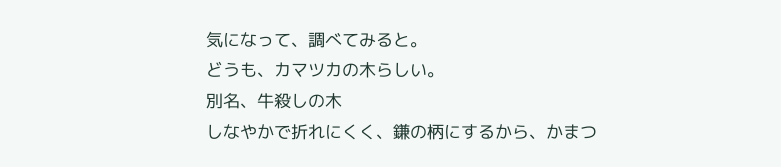気になって、調べてみると。
どうも、カマツカの木らしい。
別名、牛殺しの木
しなやかで折れにくく、鎌の柄にするから、かまつ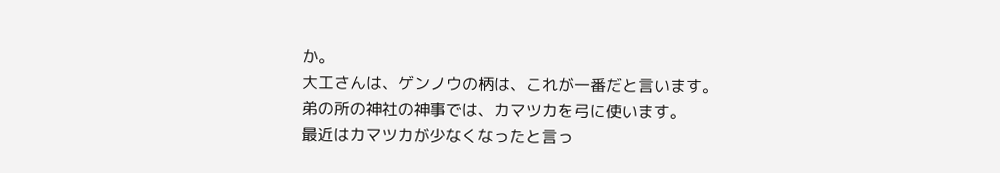か。
大工さんは、ゲンノウの柄は、これが一番だと言います。
弟の所の神社の神事では、カマツカを弓に使います。
最近はカマツカが少なくなったと言っ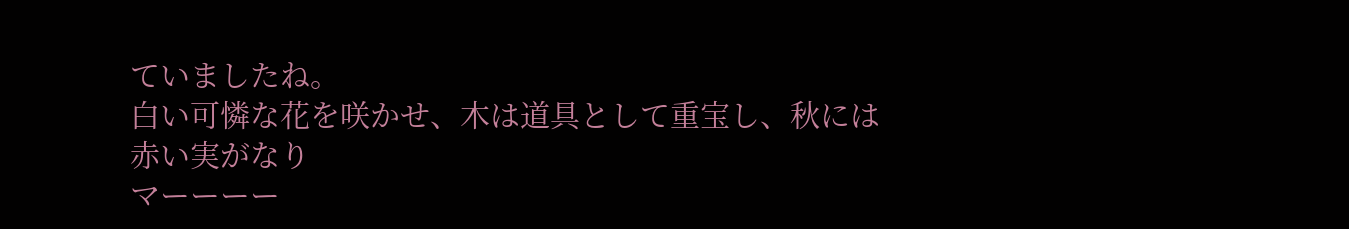ていましたね。
白い可憐な花を咲かせ、木は道具として重宝し、秋には赤い実がなり
マーーーー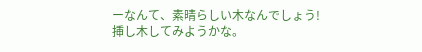ーなんて、素晴らしい木なんでしょう!
挿し木してみようかな。